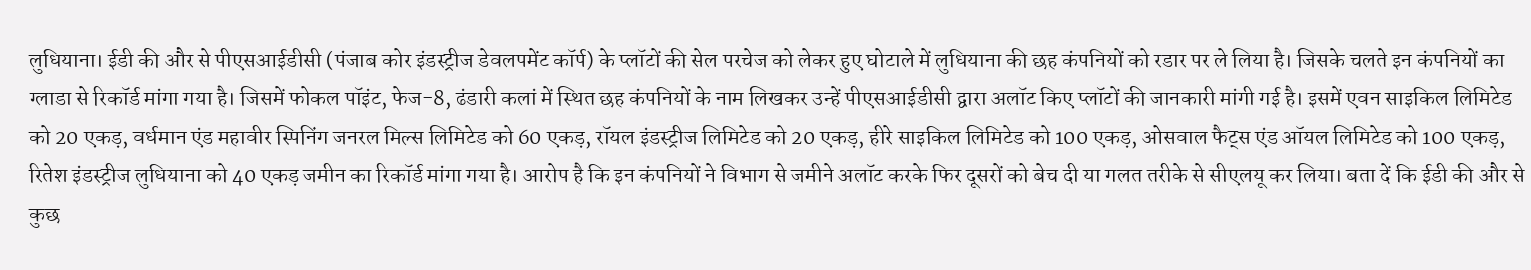लुधियाना। ईडी की और से पीएसआईडीसी (पंजाब कोर इंडस्ट्रीज डेवलपमेंट कॉर्प) के प्लॉटों की सेल परचेज को लेकर हुए घोटाले में लुधियाना की छह कंपनियों को रडार पर ले लिया है। जिसके चलते इन कंपनियों का ग्लाडा से रिकॉर्ड मांगा गया है। जिसमें फोकल पॉइंट, फेज-8, ढंडारी कलां में स्थित छह कंपनियों के नाम लिखकर उन्हें पीएसआईडीसी द्वारा अलॉट किए प्लॉटों की जानकारी मांगी गई है। इसमें एवन साइकिल लिमिटेड को 20 एकड़, वर्धमान एंड महावीर स्पिनिंग जनरल मिल्स लिमिटेड को 60 एकड़, रॉयल इंडस्ट्रीज लिमिटेड को 20 एकड़, हीरे साइकिल लिमिटेड को 100 एकड़, ओसवाल फैट्स एंड ऑयल लिमिटेड को 100 एकड़, रितेश इंडस्ट्रीज लुधियाना को 40 एकड़ जमीन का रिकॉर्ड मांगा गया है। आरोप है कि इन कंपनियों ने विभाग से जमीने अलॉट करके फिर दूसरों को बेच दी या गलत तरीके से सीएलयू कर लिया। बता दें कि ईडी की और से कुछ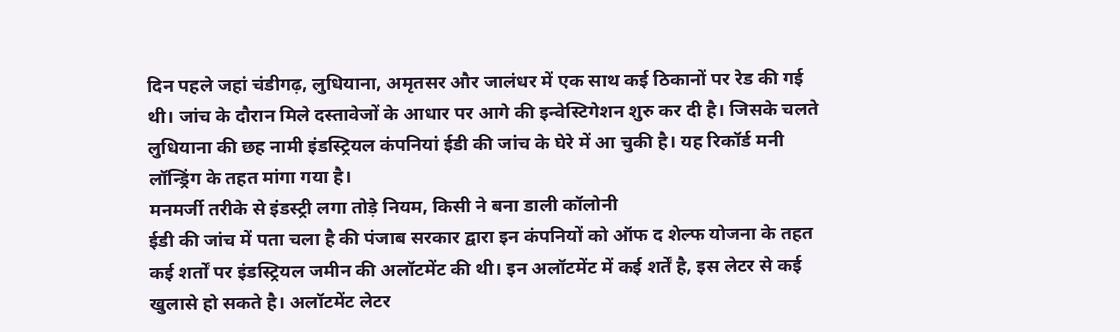दिन पहले जहां चंडीगढ़, लुधियाना, अमृतसर और जालंधर में एक साथ कई ठिकानों पर रेड की गई थी। जांच के दौरान मिले दस्तावेजों के आधार पर आगे की इन्वेस्टिगेशन शुरु कर दी है। जिसके चलते लुधियाना की छह नामी इंडस्ट्रियल कंपनियां ईडी की जांच के घेरे में आ चुकी है। यह रिकॉर्ड मनी लॉन्ड्रिंग के तहत मांगा गया है।
मनमर्जी तरीके से इंडस्ट्री लगा तोड़े नियम, किसी ने बना डाली कॉलोनी
ईडी की जांच में पता चला है की पंजाब सरकार द्वारा इन कंपनियों को ऑफ द शेल्फ योजना के तहत कई शर्तों पर इंडस्ट्रियल जमीन की अलॉटमेंट की थी। इन अलॉटमेंट में कई शर्तें है, इस लेटर से कई खुलासे हो सकते है। अलॉटमेंट लेटर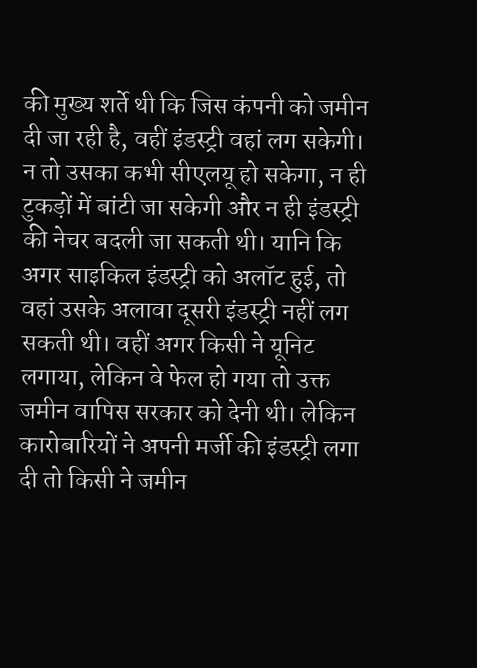की मुख्य शर्ते थी कि जिस कंपनी को जमीन दी जा रही है, वहीं इंडस्ट्री वहां लग सकेगी। न तो उसका कभी सीएलयू हो सकेगा, न ही टुकड़ों में बांटी जा सकेगी और न ही इंडस्ट्री की नेचर बदली जा सकती थी। यानि कि अगर साइकिल इंडस्ट्री को अलॉट हुई, तो वहां उसके अलावा दूसरी इंडस्ट्री नहीं लग सकती थी। वहीं अगर किसी ने यूनिट लगाया, लेकिन वे फेल हो गया तो उक्त जमीन वापिस सरकार को देनी थी। लेकिन कारोबारियों ने अपनी मर्जी की इंडस्ट्री लगा दी तो किसी ने जमीन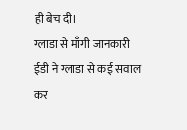ही बेच दी।
ग्लाडा से माँगी जानकारी
ईडी ने ग्लाडा से कई सवाल कर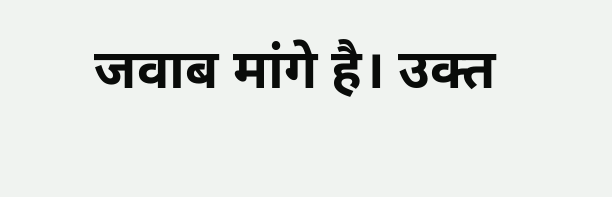जवाब मांगे है। उक्त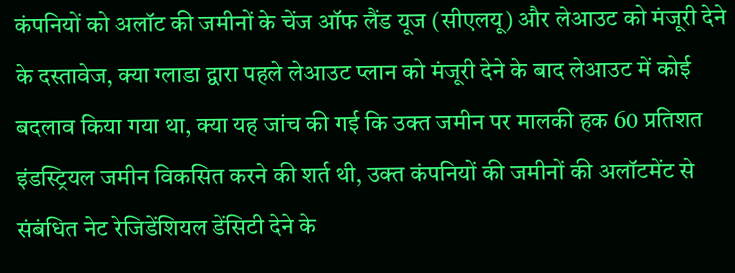कंपनियों को अलॉट की जमीनों के चेंज ऑफ लैंड यूज (सीएलयू) और लेआउट को मंजूरी देने के दस्तावेज, क्या ग्लाडा द्वारा पहले लेआउट प्लान को मंजूरी देने के बाद लेआउट में कोई बदलाव किया गया था, क्या यह जांच की गई कि उक्त जमीन पर मालकी हक 60 प्रतिशत इंडस्ट्रियल जमीन विकसित करने की शर्त थी, उक्त कंपनियों की जमीनों की अलॉटमेंट से संबंधित नेट रेजिडेंशियल डेंसिटी देने के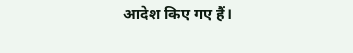आदेश किए गए हैं।